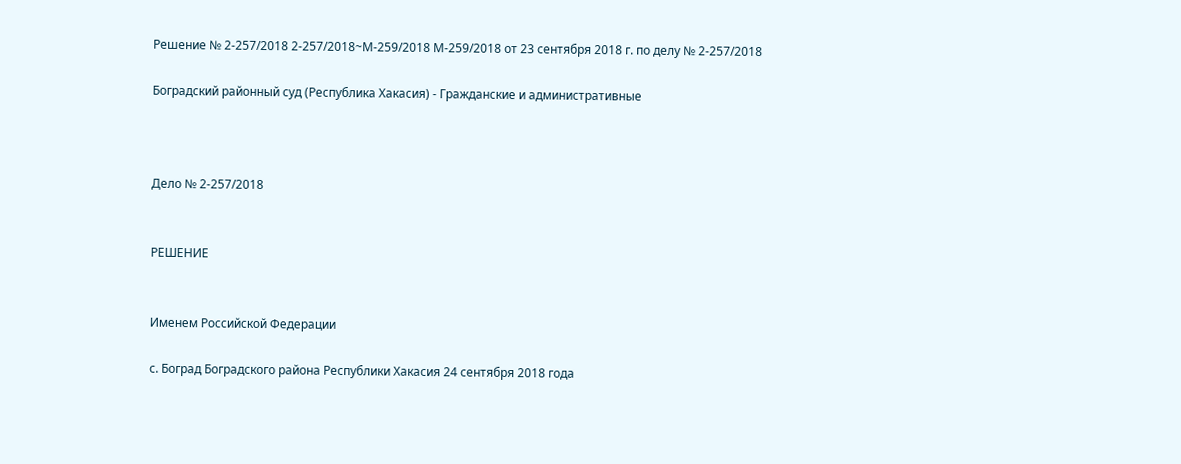Решение № 2-257/2018 2-257/2018~М-259/2018 М-259/2018 от 23 сентября 2018 г. по делу № 2-257/2018

Боградский районный суд (Республика Хакасия) - Гражданские и административные



Дело № 2-257/2018


РЕШЕНИЕ


Именем Российской Федерации

с. Боград Боградского района Республики Хакасия 24 сентября 2018 года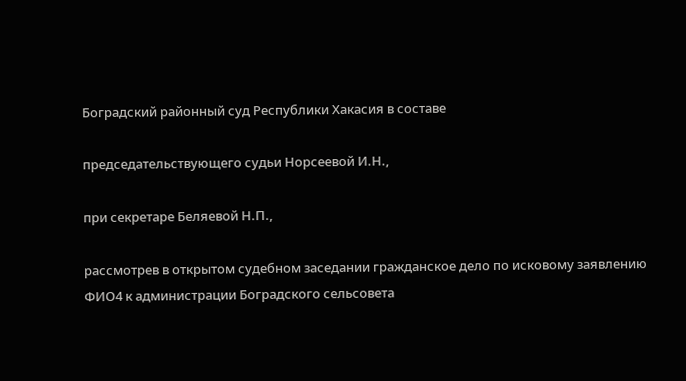Боградский районный суд Республики Хакасия в составе

председательствующего судьи Норсеевой И.Н.,

при секретаре Беляевой Н.П.,

рассмотрев в открытом судебном заседании гражданское дело по исковому заявлению ФИО4 к администрации Боградского сельсовета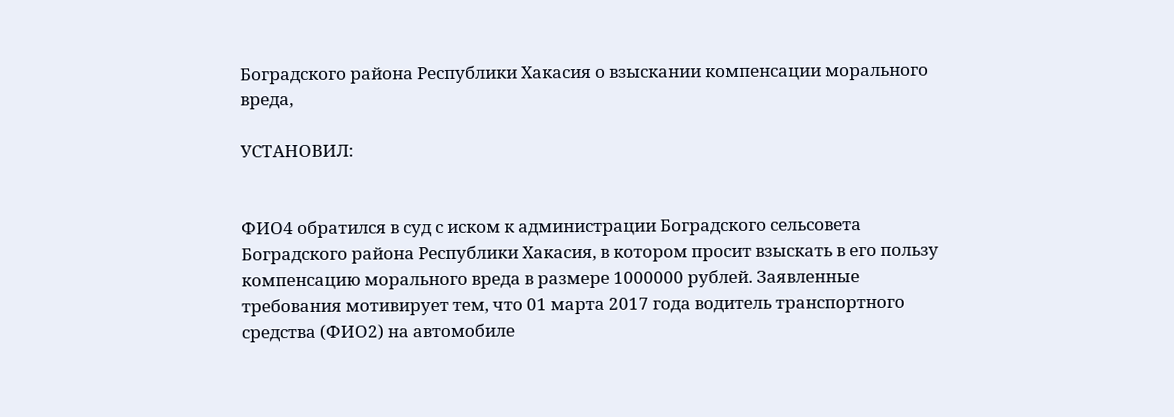Боградского района Республики Хакасия о взыскании компенсации морального вреда,

УСТАНОВИЛ:


ФИО4 обратился в суд с иском к администрации Боградского сельсовета Боградского района Республики Хакасия, в котором просит взыскать в его пользу компенсацию морального вреда в размере 1000000 рублей. Заявленные требования мотивирует тем, что 01 марта 2017 года водитель транспортного средства (ФИО2) на автомобиле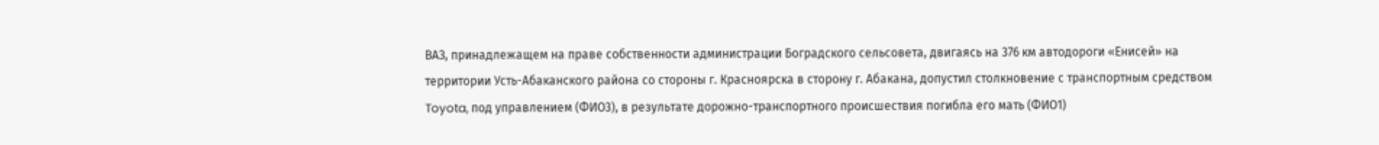ВАЗ, принадлежащем на праве собственности администрации Боградского сельсовета, двигаясь на 376 км автодороги «Енисей» на территории Усть-Абаканского района со стороны г. Красноярска в сторону г. Абакана, допустил столкновение с транспортным средством Toyota, под управлением (ФИО3), в результате дорожно-транспортного происшествия погибла его мать (ФИО1)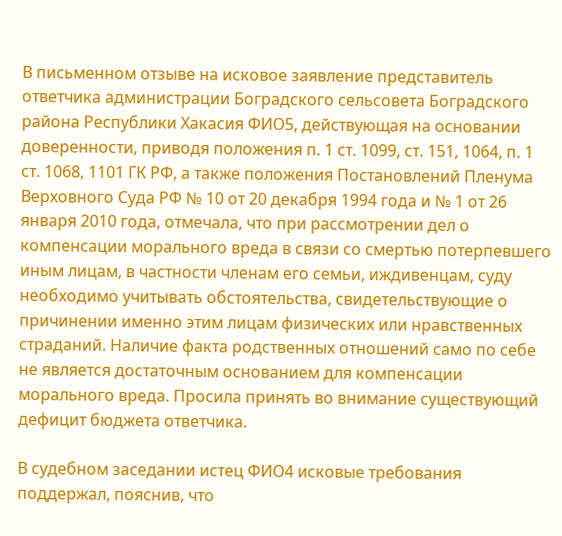В письменном отзыве на исковое заявление представитель ответчика администрации Боградского сельсовета Боградского района Республики Хакасия ФИО5, действующая на основании доверенности, приводя положения п. 1 ст. 1099, ст. 151, 1064, п. 1 ст. 1068, 1101 ГК РФ, а также положения Постановлений Пленума Верховного Суда РФ № 10 от 20 декабря 1994 года и № 1 от 26 января 2010 года, отмечала, что при рассмотрении дел о компенсации морального вреда в связи со смертью потерпевшего иным лицам, в частности членам его семьи, иждивенцам, суду необходимо учитывать обстоятельства, свидетельствующие о причинении именно этим лицам физических или нравственных страданий. Наличие факта родственных отношений само по себе не является достаточным основанием для компенсации морального вреда. Просила принять во внимание существующий дефицит бюджета ответчика.

В судебном заседании истец ФИО4 исковые требования поддержал, пояснив, что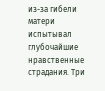из-за гибели матери испытывал глубочайшие нравственные страдания. Три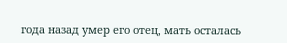года назад умер его отец, мать осталась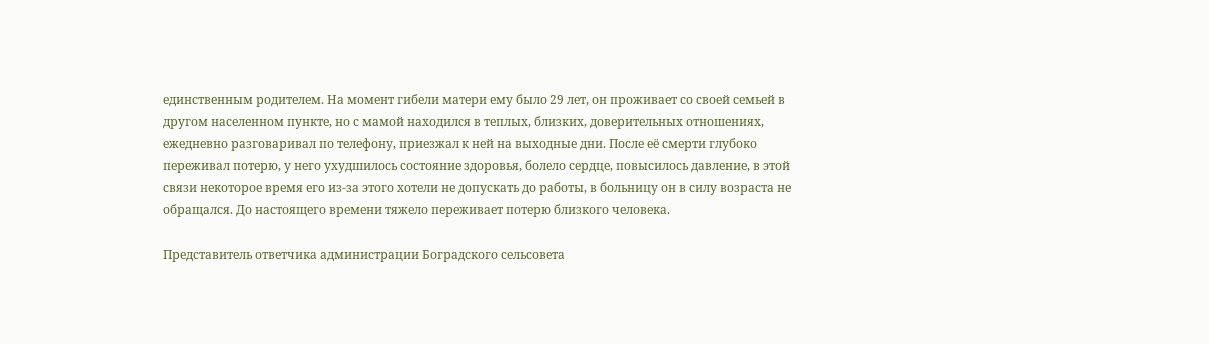единственным родителем. На момент гибели матери ему было 29 лет, он проживает со своей семьей в другом населенном пункте, но с мамой находился в теплых, близких, доверительных отношениях, ежедневно разговаривал по телефону, приезжал к ней на выходные дни. После её смерти глубоко переживал потерю, у него ухудшилось состояние здоровья, болело сердце, повысилось давление, в этой связи некоторое время его из-за этого хотели не допускать до работы, в больницу он в силу возраста не обращался. До настоящего времени тяжело переживает потерю близкого человека.

Представитель ответчика администрации Боградского сельсовета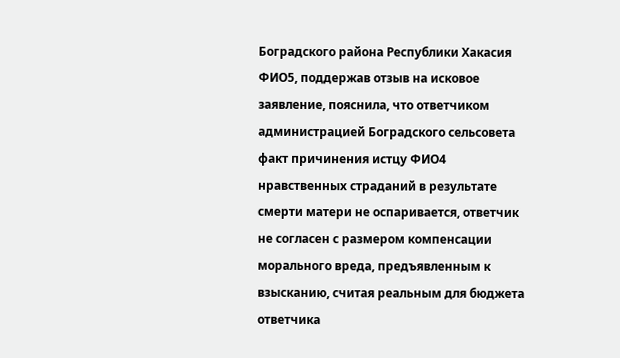Боградского района Республики Хакасия ФИО5, поддержав отзыв на исковое заявление, пояснила, что ответчиком администрацией Боградского сельсовета факт причинения истцу ФИО4 нравственных страданий в результате смерти матери не оспаривается, ответчик не согласен с размером компенсации морального вреда, предъявленным к взысканию, считая реальным для бюджета ответчика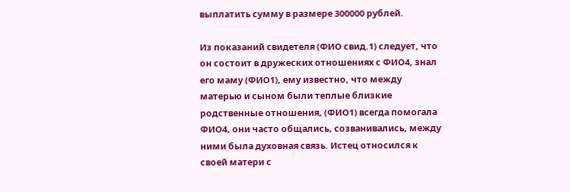выплатить сумму в размере 300000 рублей.

Из показаний свидетеля (ФИО свид.1) следует, что он состоит в дружеских отношениях с ФИО4, знал его маму (ФИО1), ему известно, что между матерью и сыном были теплые близкие родственные отношения, (ФИО1) всегда помогала ФИО4, они часто общались, созванивались, между ними была духовная связь. Истец относился к своей матери с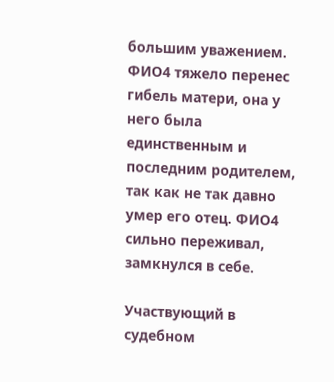большим уважением. ФИО4 тяжело перенес гибель матери, она у него была единственным и последним родителем, так как не так давно умер его отец. ФИО4 сильно переживал, замкнулся в себе.

Участвующий в судебном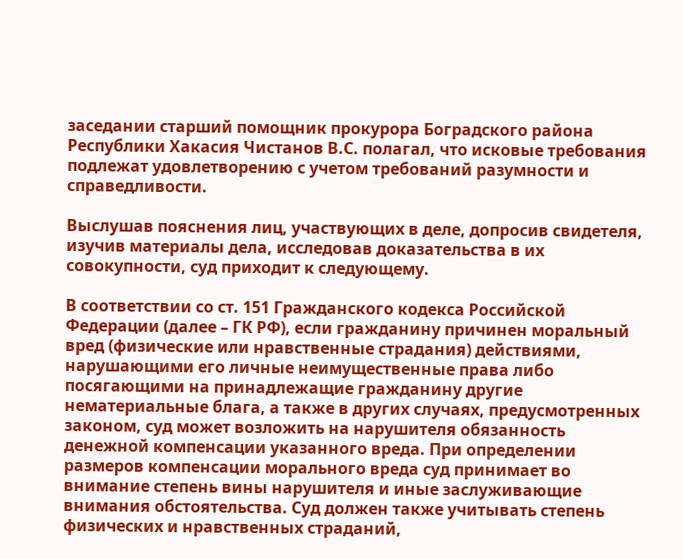заседании старший помощник прокурора Боградского района Республики Хакасия Чистанов В.С. полагал, что исковые требования подлежат удовлетворению с учетом требований разумности и справедливости.

Выслушав пояснения лиц, участвующих в деле, допросив свидетеля, изучив материалы дела, исследовав доказательства в их совокупности, суд приходит к следующему.

В соответствии со ст. 151 Гражданского кодекса Российской Федерации (далее – ГК РФ), если гражданину причинен моральный вред (физические или нравственные страдания) действиями, нарушающими его личные неимущественные права либо посягающими на принадлежащие гражданину другие нематериальные блага, а также в других случаях, предусмотренных законом, суд может возложить на нарушителя обязанность денежной компенсации указанного вреда. При определении размеров компенсации морального вреда суд принимает во внимание степень вины нарушителя и иные заслуживающие внимания обстоятельства. Суд должен также учитывать степень физических и нравственных страданий,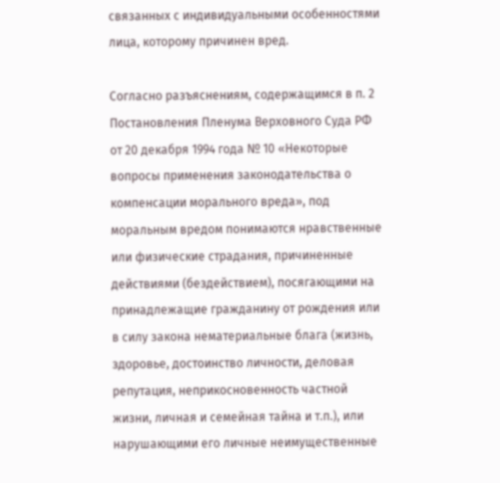связанных с индивидуальными особенностями лица, которому причинен вред.

Согласно разъяснениям, содержащимся в п. 2 Постановления Пленума Верховного Суда РФ от 20 декабря 1994 года № 10 «Некоторые вопросы применения законодательства о компенсации морального вреда», под моральным вредом понимаются нравственные или физические страдания, причиненные действиями (бездействием), посягающими на принадлежащие гражданину от рождения или в силу закона нематериальные блага (жизнь, здоровье, достоинство личности, деловая репутация, неприкосновенность частной жизни, личная и семейная тайна и т.п.), или нарушающими его личные неимущественные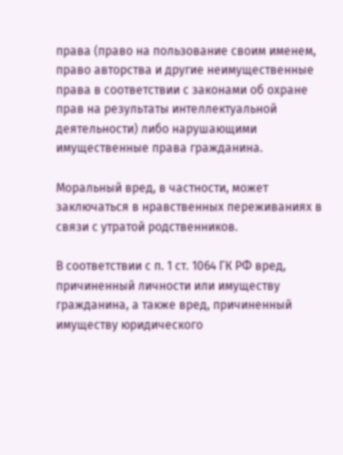права (право на пользование своим именем, право авторства и другие неимущественные права в соответствии с законами об охране прав на результаты интеллектуальной деятельности) либо нарушающими имущественные права гражданина.

Моральный вред, в частности, может заключаться в нравственных переживаниях в связи с утратой родственников.

В соответствии с п. 1 ст. 1064 ГК РФ вред, причиненный личности или имуществу гражданина, а также вред, причиненный имуществу юридического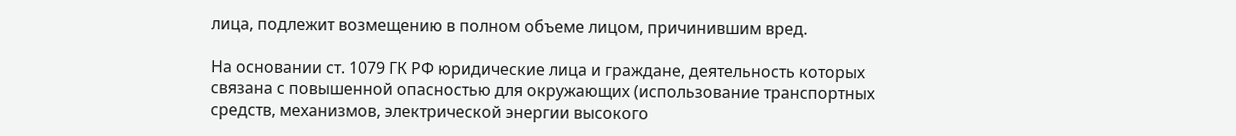лица, подлежит возмещению в полном объеме лицом, причинившим вред.

На основании ст. 1079 ГК РФ юридические лица и граждане, деятельность которых связана с повышенной опасностью для окружающих (использование транспортных средств, механизмов, электрической энергии высокого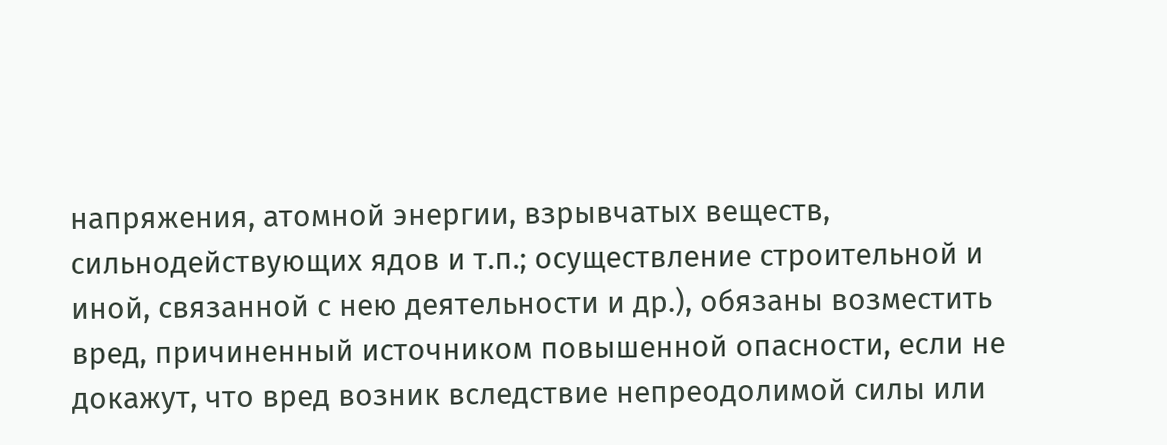напряжения, атомной энергии, взрывчатых веществ, сильнодействующих ядов и т.п.; осуществление строительной и иной, связанной с нею деятельности и др.), обязаны возместить вред, причиненный источником повышенной опасности, если не докажут, что вред возник вследствие непреодолимой силы или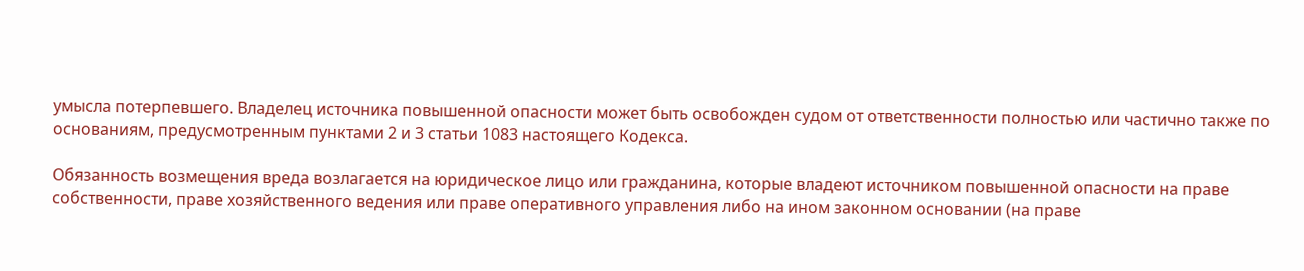умысла потерпевшего. Владелец источника повышенной опасности может быть освобожден судом от ответственности полностью или частично также по основаниям, предусмотренным пунктами 2 и 3 статьи 1083 настоящего Кодекса.

Обязанность возмещения вреда возлагается на юридическое лицо или гражданина, которые владеют источником повышенной опасности на праве собственности, праве хозяйственного ведения или праве оперативного управления либо на ином законном основании (на праве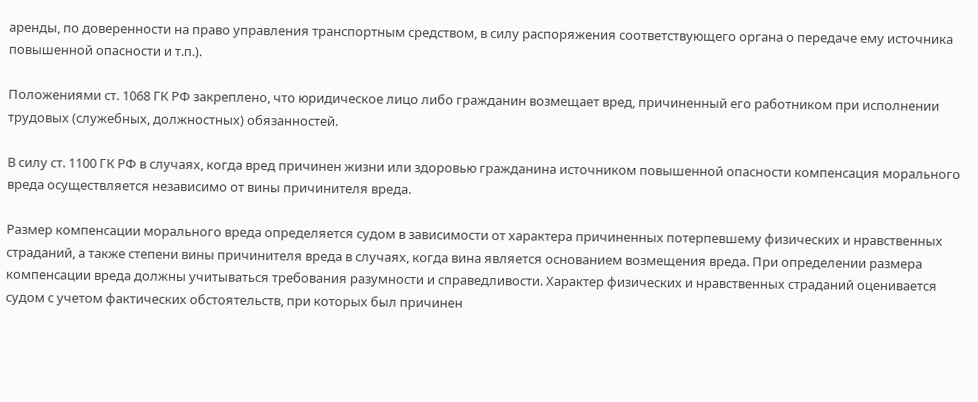аренды, по доверенности на право управления транспортным средством, в силу распоряжения соответствующего органа о передаче ему источника повышенной опасности и т.п.).

Положениями ст. 1068 ГК РФ закреплено, что юридическое лицо либо гражданин возмещает вред, причиненный его работником при исполнении трудовых (служебных, должностных) обязанностей.

В силу ст. 1100 ГК РФ в случаях, когда вред причинен жизни или здоровью гражданина источником повышенной опасности компенсация морального вреда осуществляется независимо от вины причинителя вреда.

Размер компенсации морального вреда определяется судом в зависимости от характера причиненных потерпевшему физических и нравственных страданий, а также степени вины причинителя вреда в случаях, когда вина является основанием возмещения вреда. При определении размера компенсации вреда должны учитываться требования разумности и справедливости. Характер физических и нравственных страданий оценивается судом с учетом фактических обстоятельств, при которых был причинен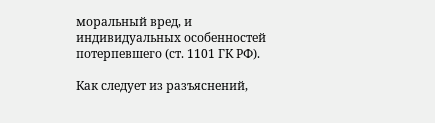моральный вред, и индивидуальных особенностей потерпевшего (ст. 1101 ГК РФ).

Как следует из разъяснений,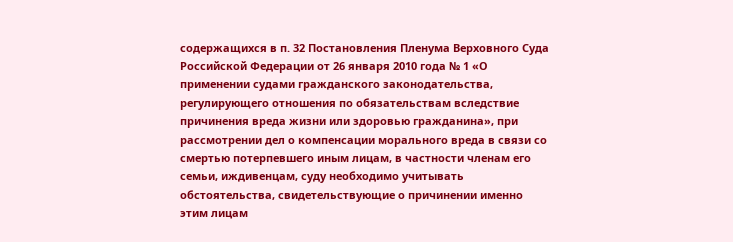содержащихся в п. 32 Постановления Пленума Верховного Суда Российской Федерации от 26 января 2010 года № 1 «О применении судами гражданского законодательства, регулирующего отношения по обязательствам вследствие причинения вреда жизни или здоровью гражданина», при рассмотрении дел о компенсации морального вреда в связи со смертью потерпевшего иным лицам, в частности членам его семьи, иждивенцам, суду необходимо учитывать обстоятельства, свидетельствующие о причинении именно этим лицам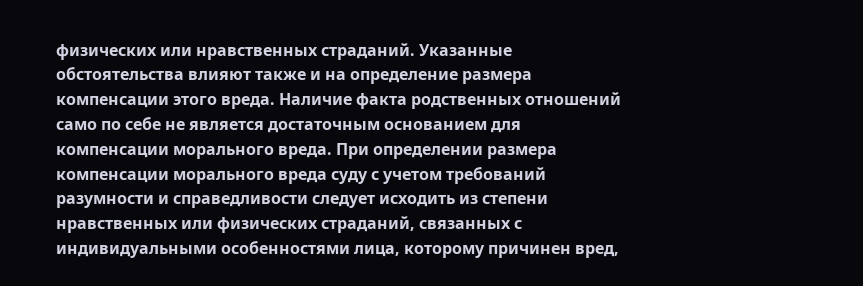физических или нравственных страданий. Указанные обстоятельства влияют также и на определение размера компенсации этого вреда. Наличие факта родственных отношений само по себе не является достаточным основанием для компенсации морального вреда. При определении размера компенсации морального вреда суду с учетом требований разумности и справедливости следует исходить из степени нравственных или физических страданий, связанных с индивидуальными особенностями лица, которому причинен вред,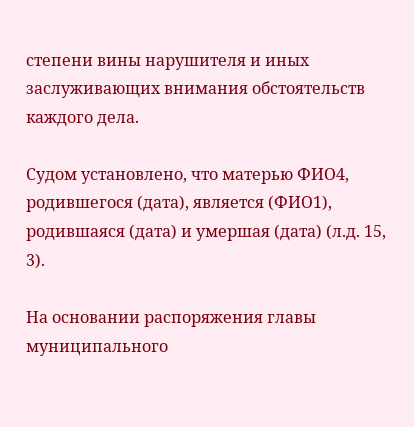степени вины нарушителя и иных заслуживающих внимания обстоятельств каждого дела.

Судом установлено, что матерью ФИО4, родившегося (дата), является (ФИО1), родившаяся (дата) и умершая (дата) (л.д. 15, 3).

На основании распоряжения главы муниципального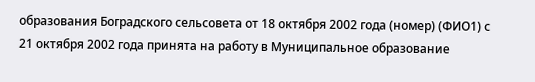образования Боградского сельсовета от 18 октября 2002 года (номер) (ФИО1) с 21 октября 2002 года принята на работу в Муниципальное образование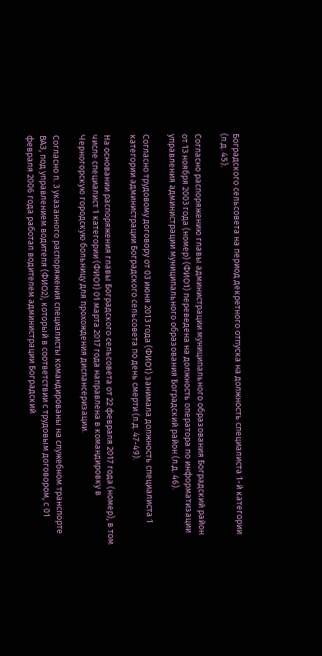Боградского сельсовета на период декретного отпуска на должность специалиста 1-й категории (л.д. 45).

Согласно распоряжению главы администрации муниципального образования Боградский район от 13 ноября 2003 года (номер) (ФИО1) переведена на должность оператора по информатизации управления администрации муниципального образования Боградский район (л.д. 46).

Согласно трудовому договору от 03 июня 2013 года (ФИО1) занимала должность специалиста 1 категории администрации Боградского сельсовета по день смерти (л.д. 47-49).

На основании распоряжения главы Боградского сельсовета от 22 февраля 2017 года (номер), в том числе специалист 1 категории (ФИО1) 01 марта 2017 года направлена в командировку в Черногорскую городскую больницу для прохождения диспансеризации.

Согласно п. 3 указанного распоряжения специалисты командированы на служебном транспорте ВАЗ, под управлением водителя (ФИО2), который в соответствии с трудовым договором, с 01 февраля 2006 года работал водителем администрации Боградский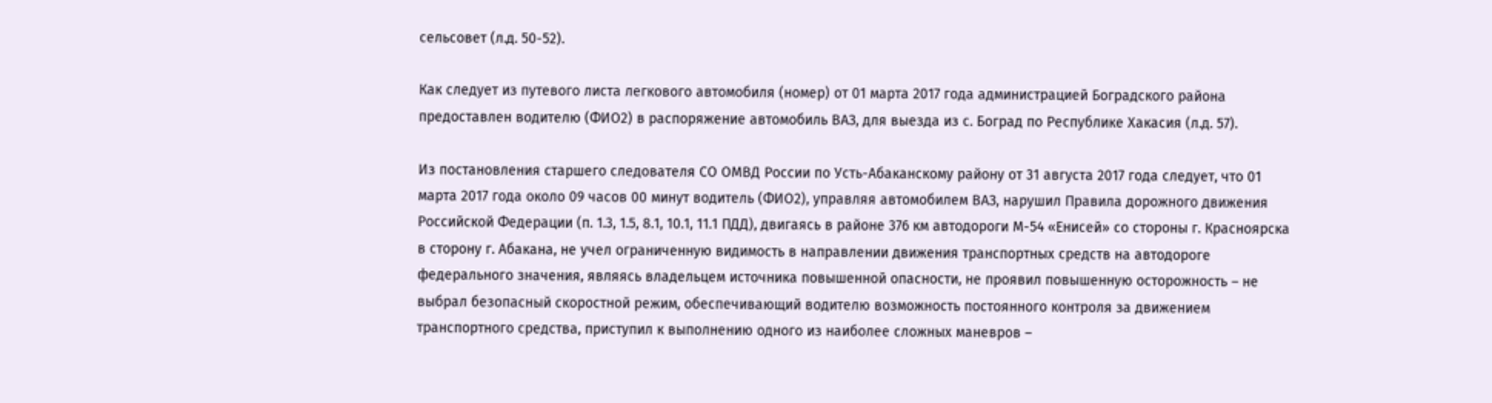сельсовет (л.д. 50-52).

Как следует из путевого листа легкового автомобиля (номер) от 01 марта 2017 года администрацией Боградского района предоставлен водителю (ФИО2) в распоряжение автомобиль ВАЗ, для выезда из с. Боград по Республике Хакасия (л.д. 57).

Из постановления старшего следователя СО ОМВД России по Усть-Абаканскому району от 31 августа 2017 года следует, что 01 марта 2017 года около 09 часов 00 минут водитель (ФИО2), управляя автомобилем ВАЗ, нарушил Правила дорожного движения Российской Федерации (п. 1.3, 1.5, 8.1, 10.1, 11.1 ПДД), двигаясь в районе 376 км автодороги М-54 «Енисей» со стороны г. Красноярска в сторону г. Абакана, не учел ограниченную видимость в направлении движения транспортных средств на автодороге федерального значения, являясь владельцем источника повышенной опасности, не проявил повышенную осторожность – не выбрал безопасный скоростной режим, обеспечивающий водителю возможность постоянного контроля за движением транспортного средства, приступил к выполнению одного из наиболее сложных маневров –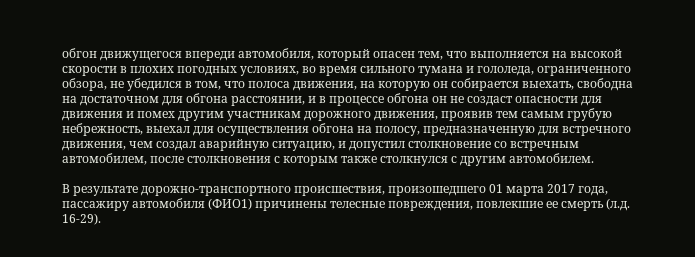обгон движущегося впереди автомобиля, который опасен тем, что выполняется на высокой скорости в плохих погодных условиях, во время сильного тумана и гололеда, ограниченного обзора, не убедился в том, что полоса движения, на которую он собирается выехать, свободна на достаточном для обгона расстоянии, и в процессе обгона он не создаст опасности для движения и помех другим участникам дорожного движения, проявив тем самым грубую небрежность, выехал для осуществления обгона на полосу, предназначенную для встречного движения, чем создал аварийную ситуацию, и допустил столкновение со встречным автомобилем, после столкновения с которым также столкнулся с другим автомобилем.

В результате дорожно-транспортного происшествия, произошедшего 01 марта 2017 года, пассажиру автомобиля (ФИО1) причинены телесные повреждения, повлекшие ее смерть (л.д. 16-29).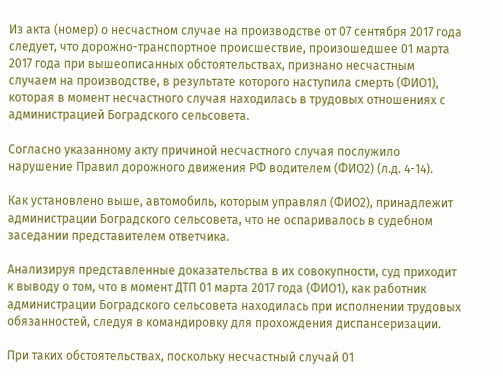Из акта (номер) о несчастном случае на производстве от 07 сентября 2017 года следует, что дорожно-транспортное происшествие, произошедшее 01 марта 2017 года при вышеописанных обстоятельствах, признано несчастным случаем на производстве, в результате которого наступила смерть (ФИО1), которая в момент несчастного случая находилась в трудовых отношениях с администрацией Боградского сельсовета.

Согласно указанному акту причиной несчастного случая послужило нарушение Правил дорожного движения РФ водителем (ФИО2) (л.д. 4-14).

Как установлено выше, автомобиль, которым управлял (ФИО2), принадлежит администрации Боградского сельсовета, что не оспаривалось в судебном заседании представителем ответчика.

Анализируя представленные доказательства в их совокупности, суд приходит к выводу о том, что в момент ДТП 01 марта 2017 года (ФИО1), как работник администрации Боградского сельсовета находилась при исполнении трудовых обязанностей, следуя в командировку для прохождения диспансеризации.

При таких обстоятельствах, поскольку несчастный случай 01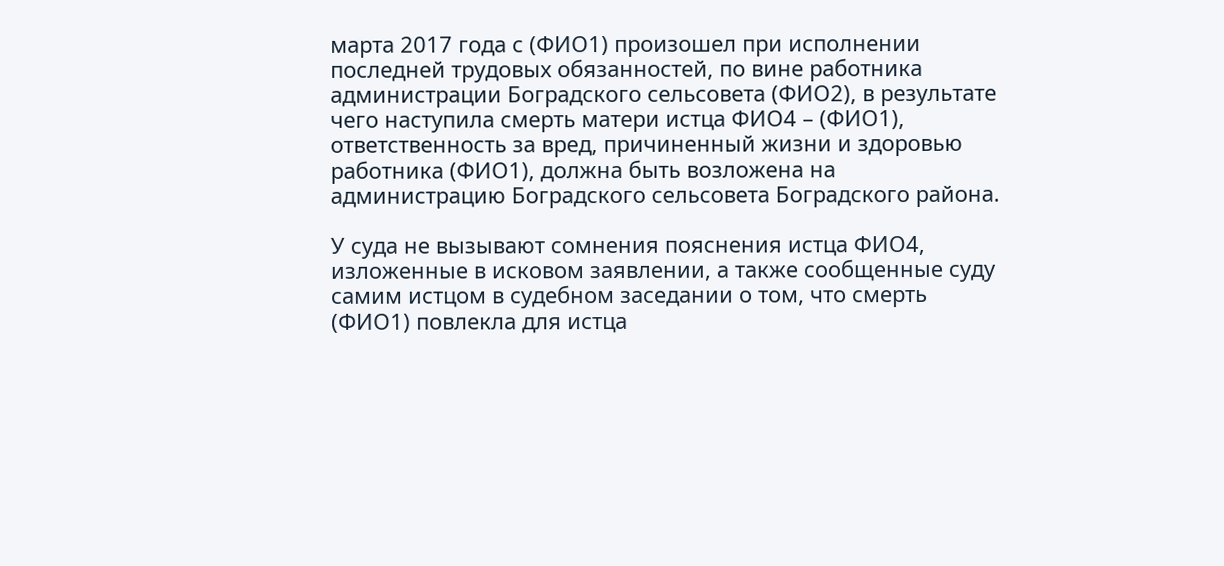марта 2017 года с (ФИО1) произошел при исполнении последней трудовых обязанностей, по вине работника администрации Боградского сельсовета (ФИО2), в результате чего наступила смерть матери истца ФИО4 – (ФИО1), ответственность за вред, причиненный жизни и здоровью работника (ФИО1), должна быть возложена на администрацию Боградского сельсовета Боградского района.

У суда не вызывают сомнения пояснения истца ФИО4, изложенные в исковом заявлении, а также сообщенные суду самим истцом в судебном заседании о том, что смерть (ФИО1) повлекла для истца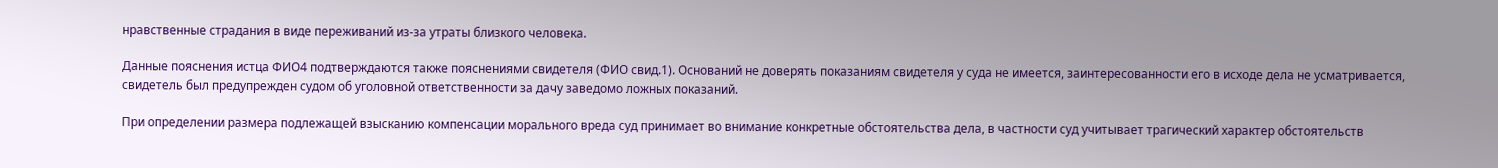нравственные страдания в виде переживаний из-за утраты близкого человека.

Данные пояснения истца ФИО4 подтверждаются также пояснениями свидетеля (ФИО свид.1). Оснований не доверять показаниям свидетеля у суда не имеется, заинтересованности его в исходе дела не усматривается, свидетель был предупрежден судом об уголовной ответственности за дачу заведомо ложных показаний.

При определении размера подлежащей взысканию компенсации морального вреда суд принимает во внимание конкретные обстоятельства дела, в частности суд учитывает трагический характер обстоятельств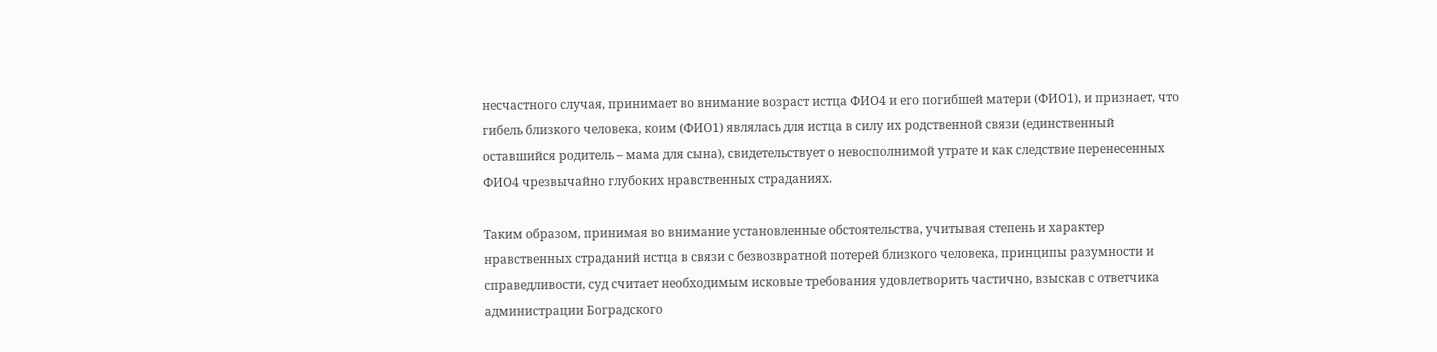несчастного случая, принимает во внимание возраст истца ФИО4 и его погибшей матери (ФИО1), и признает, что гибель близкого человека, коим (ФИО1) являлась для истца в силу их родственной связи (единственный оставшийся родитель – мама для сына), свидетельствует о невосполнимой утрате и как следствие перенесенных ФИО4 чрезвычайно глубоких нравственных страданиях.

Таким образом, принимая во внимание установленные обстоятельства, учитывая степень и характер нравственных страданий истца в связи с безвозвратной потерей близкого человека, принципы разумности и справедливости, суд считает необходимым исковые требования удовлетворить частично, взыскав с ответчика администрации Боградского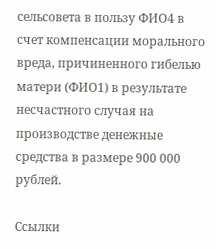сельсовета в пользу ФИО4 в счет компенсации морального вреда, причиненного гибелью матери (ФИО1) в результате несчастного случая на производстве денежные средства в размере 900 000 рублей.

Ссылки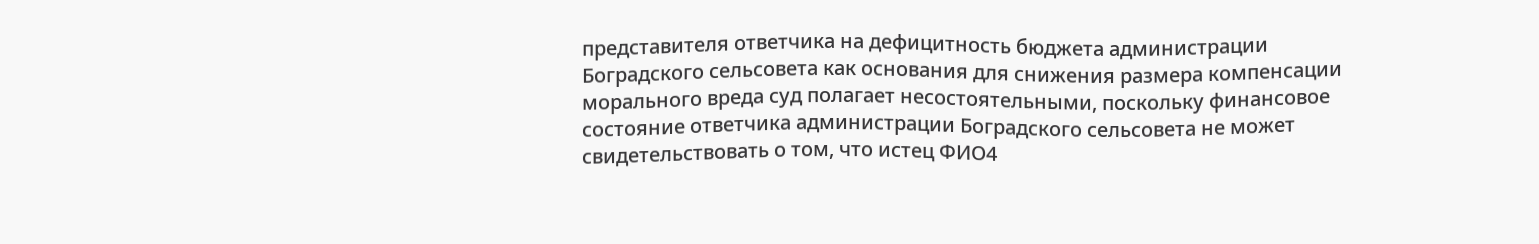представителя ответчика на дефицитность бюджета администрации Боградского сельсовета как основания для снижения размера компенсации морального вреда суд полагает несостоятельными, поскольку финансовое состояние ответчика администрации Боградского сельсовета не может свидетельствовать о том, что истец ФИО4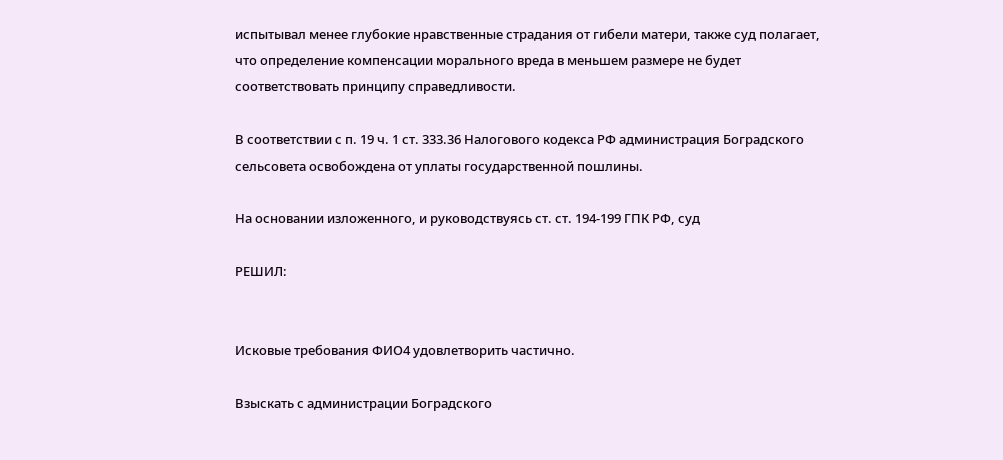испытывал менее глубокие нравственные страдания от гибели матери, также суд полагает, что определение компенсации морального вреда в меньшем размере не будет соответствовать принципу справедливости.

В соответствии с п. 19 ч. 1 ст. 333.36 Налогового кодекса РФ администрация Боградского сельсовета освобождена от уплаты государственной пошлины.

На основании изложенного, и руководствуясь ст. ст. 194-199 ГПК РФ, суд

РЕШИЛ:


Исковые требования ФИО4 удовлетворить частично.

Взыскать с администрации Боградского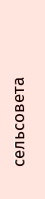сельсовета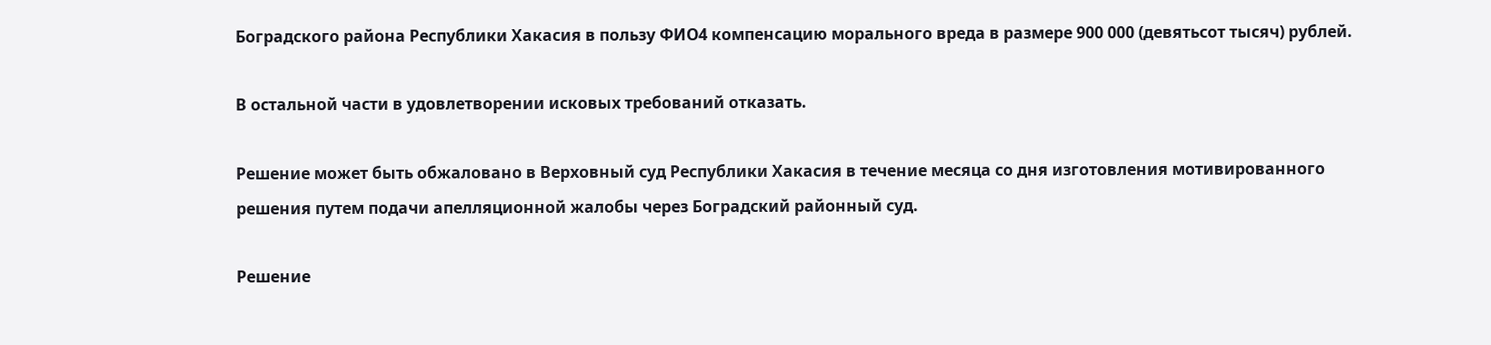Боградского района Республики Хакасия в пользу ФИО4 компенсацию морального вреда в размере 900 000 (девятьсот тысяч) рублей.

В остальной части в удовлетворении исковых требований отказать.

Решение может быть обжаловано в Верховный суд Республики Хакасия в течение месяца со дня изготовления мотивированного решения путем подачи апелляционной жалобы через Боградский районный суд.

Решение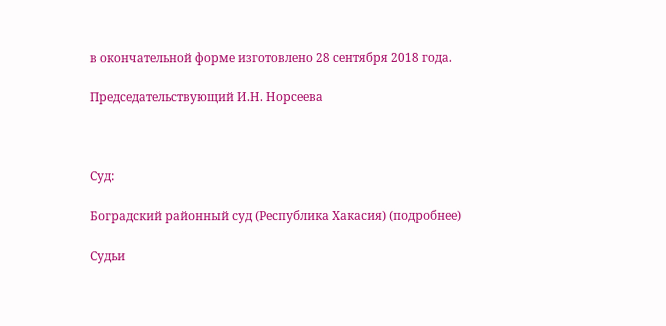в окончательной форме изготовлено 28 сентября 2018 года.

Председательствующий И.Н. Норсеева



Суд:

Боградский районный суд (Республика Хакасия) (подробнее)

Судьи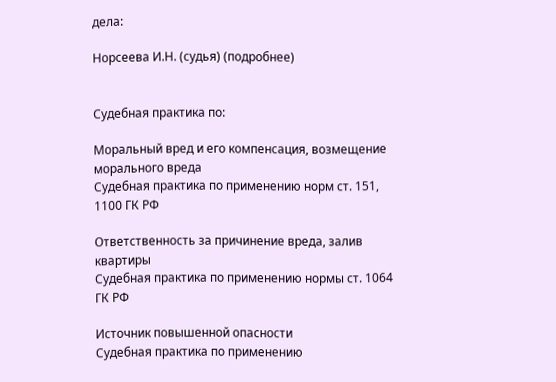дела:

Норсеева И.Н. (судья) (подробнее)


Судебная практика по:

Моральный вред и его компенсация, возмещение морального вреда
Судебная практика по применению норм ст. 151, 1100 ГК РФ

Ответственность за причинение вреда, залив квартиры
Судебная практика по применению нормы ст. 1064 ГК РФ

Источник повышенной опасности
Судебная практика по применению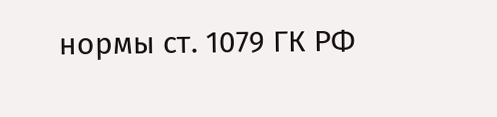нормы ст. 1079 ГК РФ